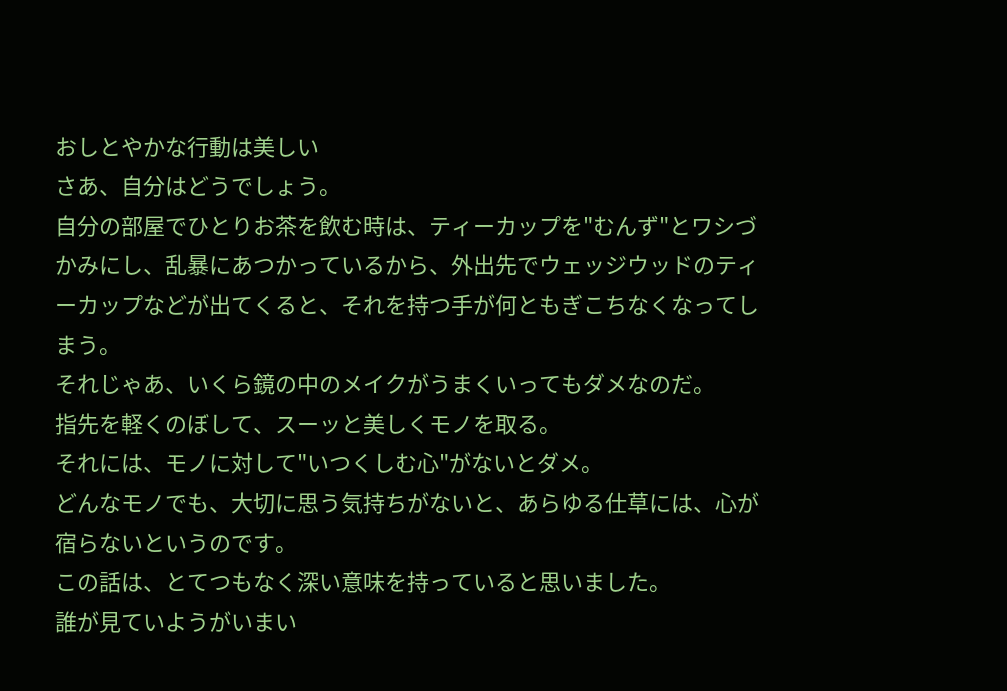おしとやかな行動は美しい
さあ、自分はどうでしょう。
自分の部屋でひとりお茶を飲む時は、ティーカップを"むんず"とワシづかみにし、乱暴にあつかっているから、外出先でウェッジウッドのティーカップなどが出てくると、それを持つ手が何ともぎこちなくなってしまう。
それじゃあ、いくら鏡の中のメイクがうまくいってもダメなのだ。
指先を軽くのぼして、スーッと美しくモノを取る。
それには、モノに対して"いつくしむ心"がないとダメ。
どんなモノでも、大切に思う気持ちがないと、あらゆる仕草には、心が宿らないというのです。
この話は、とてつもなく深い意味を持っていると思いました。
誰が見ていようがいまい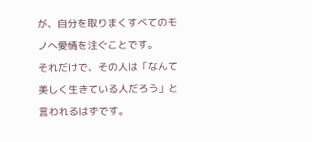が、自分を取りまくすべてのモノへ愛情を注ぐことです。
それだけで、その人は「なんて美しく生きている人だろう」と言われるはずです。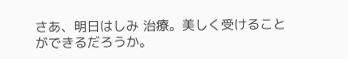さあ、明日はしみ 治療。美しく受けることができるだろうか。